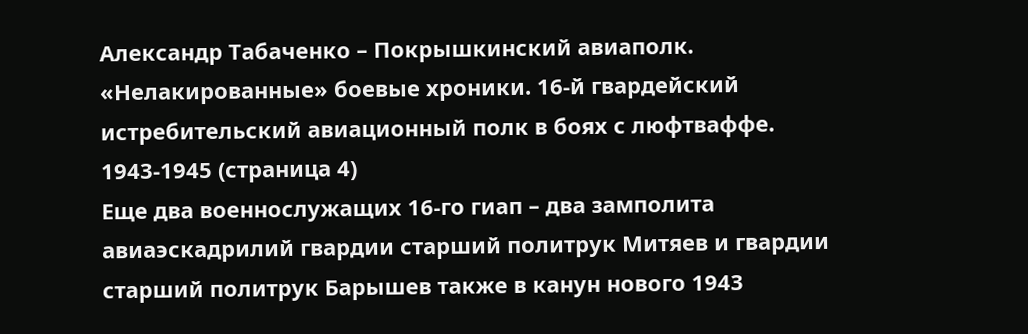Александр Табаченко – Покрышкинский авиаполк. «Нелакированные» боевые хроники. 16-й гвардейский истребительский авиационный полк в боях с люфтваффе. 1943-1945 (страница 4)
Еще два военнослужащих 16-го гиап – два замполита авиаэскадрилий гвардии старший политрук Митяев и гвардии старший политрук Барышев также в канун нового 1943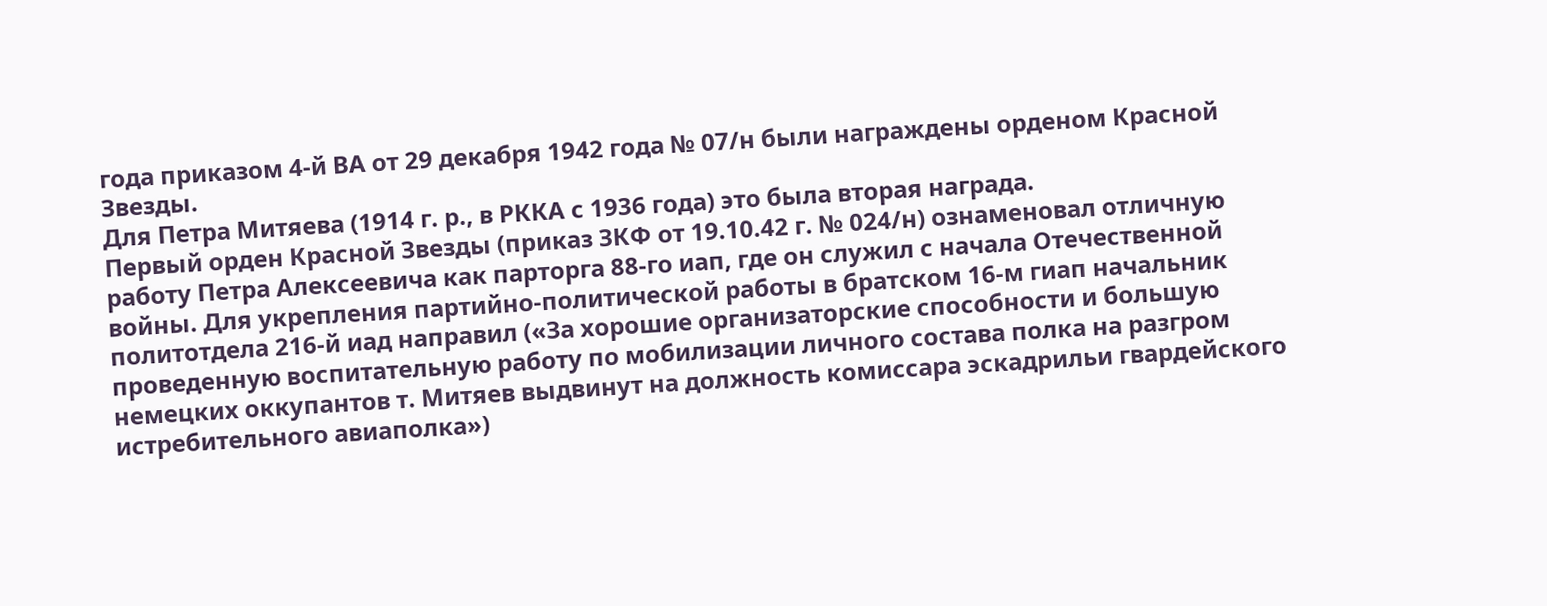года приказом 4-й ВА от 29 декабря 1942 года № 07/н были награждены орденом Красной Звезды.
Для Петра Митяева (1914 г. р., в РККА с 1936 года) это была вторая награда.
Первый орден Красной Звезды (приказ ЗКФ от 19.10.42 г. № 024/н) ознаменовал отличную работу Петра Алексеевича как парторга 88-го иап, где он служил с начала Отечественной войны. Для укрепления партийно-политической работы в братском 16-м гиап начальник политотдела 216-й иад направил («За хорошие организаторские способности и большую проведенную воспитательную работу по мобилизации личного состава полка на разгром немецких оккупантов т. Митяев выдвинут на должность комиссара эскадрильи гвардейского истребительного авиаполка»)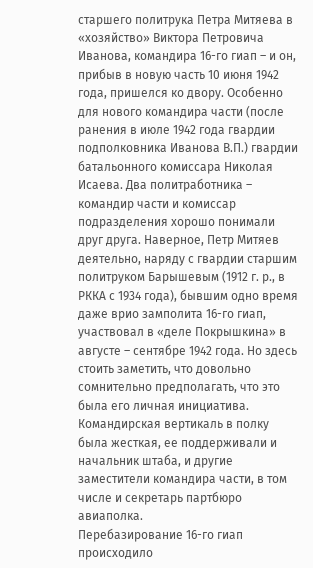старшего политрука Петра Митяева в «хозяйство» Виктора Петровича Иванова, командира 16-го гиап – и он, прибыв в новую часть 10 июня 1942 года, пришелся ко двору. Особенно для нового командира части (после ранения в июле 1942 года гвардии подполковника Иванова В.П.) гвардии батальонного комиссара Николая Исаева. Два политработника – командир части и комиссар подразделения хорошо понимали друг друга. Наверное, Петр Митяев деятельно, наряду с гвардии старшим политруком Барышевым (1912 г. р., в РККА с 1934 года), бывшим одно время даже врио замполита 16-го гиап, участвовал в «деле Покрышкина» в августе – сентябре 1942 года. Но здесь стоить заметить, что довольно сомнительно предполагать, что это была его личная инициатива. Командирская вертикаль в полку была жесткая, ее поддерживали и начальник штаба, и другие заместители командира части, в том числе и секретарь партбюро авиаполка.
Перебазирование 16-го гиап происходило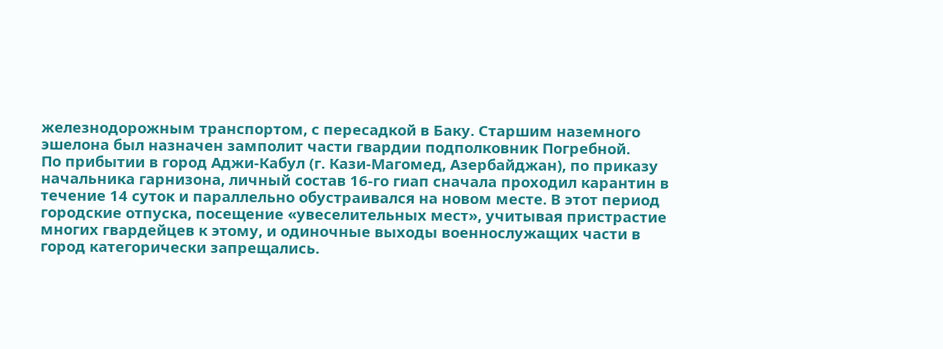железнодорожным транспортом, с пересадкой в Баку. Старшим наземного эшелона был назначен замполит части гвардии подполковник Погребной.
По прибытии в город Аджи-Кабул (г. Кази-Магомед, Азербайджан), по приказу начальника гарнизона, личный состав 16-го гиап сначала проходил карантин в течение 14 суток и параллельно обустраивался на новом месте. В этот период городские отпуска, посещение «увеселительных мест», учитывая пристрастие многих гвардейцев к этому, и одиночные выходы военнослужащих части в город категорически запрещались.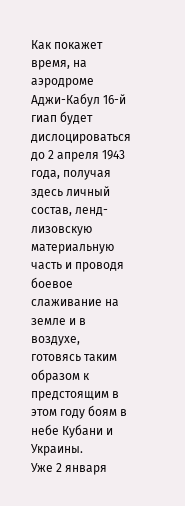Как покажет время, на аэродроме Аджи-Кабул 16-й гиап будет дислоцироваться до 2 апреля 1943 года, получая здесь личный состав, ленд-лизовскую материальную часть и проводя боевое слаживание на земле и в воздухе, готовясь таким образом к предстоящим в этом году боям в небе Кубани и Украины.
Уже 2 января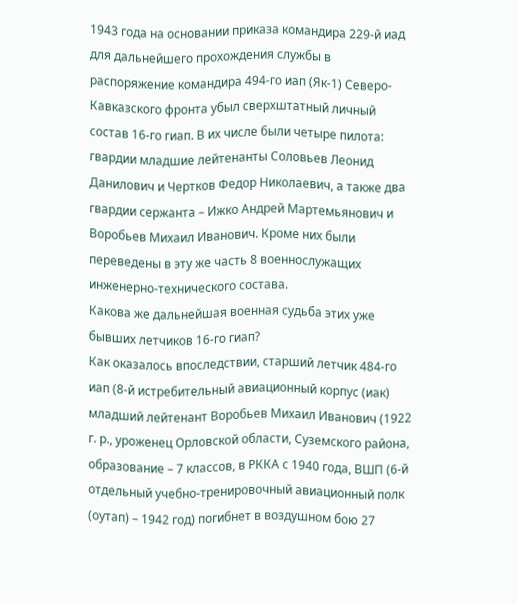1943 года на основании приказа командира 229-й иад для дальнейшего прохождения службы в распоряжение командира 494-го иап (Як-1) Северо-Кавказского фронта убыл сверхштатный личный состав 16-го гиап. В их числе были четыре пилота: гвардии младшие лейтенанты Соловьев Леонид Данилович и Чертков Федор Николаевич, а также два гвардии сержанта – Ижко Андрей Мартемьянович и Воробьев Михаил Иванович. Кроме них были переведены в эту же часть 8 военнослужащих инженерно-технического состава.
Какова же дальнейшая военная судьба этих уже бывших летчиков 16-го гиап?
Как оказалось впоследствии, старший летчик 484-го иап (8-й истребительный авиационный корпус (иак) младший лейтенант Воробьев Михаил Иванович (1922 г. р., уроженец Орловской области, Суземского района, образование – 7 классов, в РККА с 1940 года, ВШП (6-й отдельный учебно-тренировочный авиационный полк (оутап) – 1942 год) погибнет в воздушном бою 27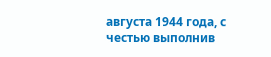августа 1944 года, с честью выполнив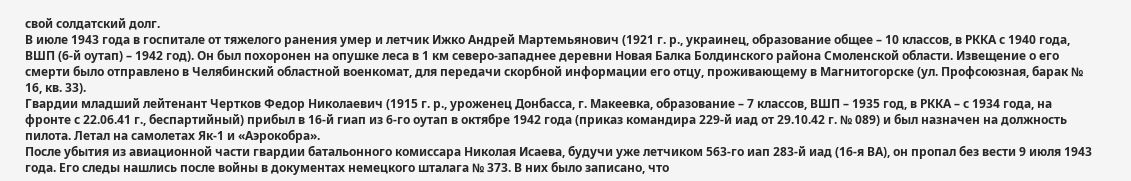свой солдатский долг.
В июле 1943 года в госпитале от тяжелого ранения умер и летчик Ижко Андрей Мартемьянович (1921 г. р., украинец, образование общее – 10 классов, в РККА с 1940 года, ВШП (6-й оутап) – 1942 год). Он был похоронен на опушке леса в 1 км северо-западнее деревни Новая Балка Болдинского района Смоленской области. Извещение о его смерти было отправлено в Челябинский областной военкомат, для передачи скорбной информации его отцу, проживающему в Магнитогорске (ул. Профсоюзная, барак № 16, кв. 33).
Гвардии младший лейтенант Чертков Федор Николаевич (1915 г. р., уроженец Донбасса, г. Макеевка, образование – 7 классов, ВШП – 1935 год, в РККА – с 1934 года, на фронте с 22.06.41 г., беспартийный) прибыл в 16-й гиап из 6-го оутап в октябре 1942 года (приказ командира 229-й иад от 29.10.42 г. № 089) и был назначен на должность пилота. Летал на самолетах Як-1 и «Аэрокобра».
После убытия из авиационной части гвардии батальонного комиссара Николая Исаева, будучи уже летчиком 563-го иап 283-й иад (16-я ВА), он пропал без вести 9 июля 1943 года. Его следы нашлись после войны в документах немецкого шталага № 373. В них было записано, что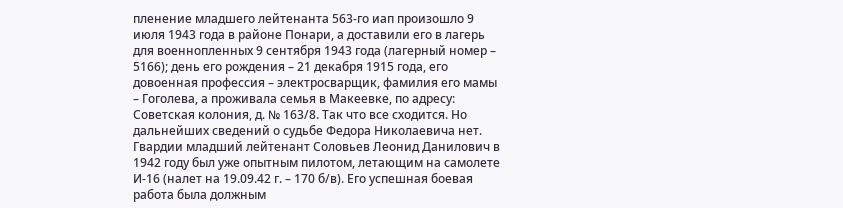пленение младшего лейтенанта 563-го иап произошло 9 июля 1943 года в районе Понари, а доставили его в лагерь для военнопленных 9 сентября 1943 года (лагерный номер – 5166); день его рождения – 21 декабря 1915 года, его довоенная профессия – электросварщик, фамилия его мамы – Гоголева, а проживала семья в Макеевке, по адресу: Советская колония, д. № 163/8. Так что все сходится. Но дальнейших сведений о судьбе Федора Николаевича нет.
Гвардии младший лейтенант Соловьев Леонид Данилович в 1942 году был уже опытным пилотом, летающим на самолете И-16 (налет на 19.09.42 г. – 170 б/в). Его успешная боевая работа была должным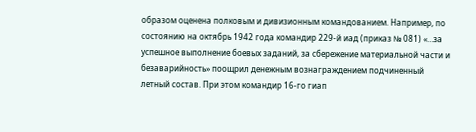образом оценена полковым и дивизионным командованием. Например, по состоянию на октябрь 1942 года командир 229-й иад (приказ № 081) «…за успешное выполнение боевых заданий, за сбережение материальной части и безаварийность» поощрил денежным вознаграждением подчиненный летный состав. При этом командир 16-го гиап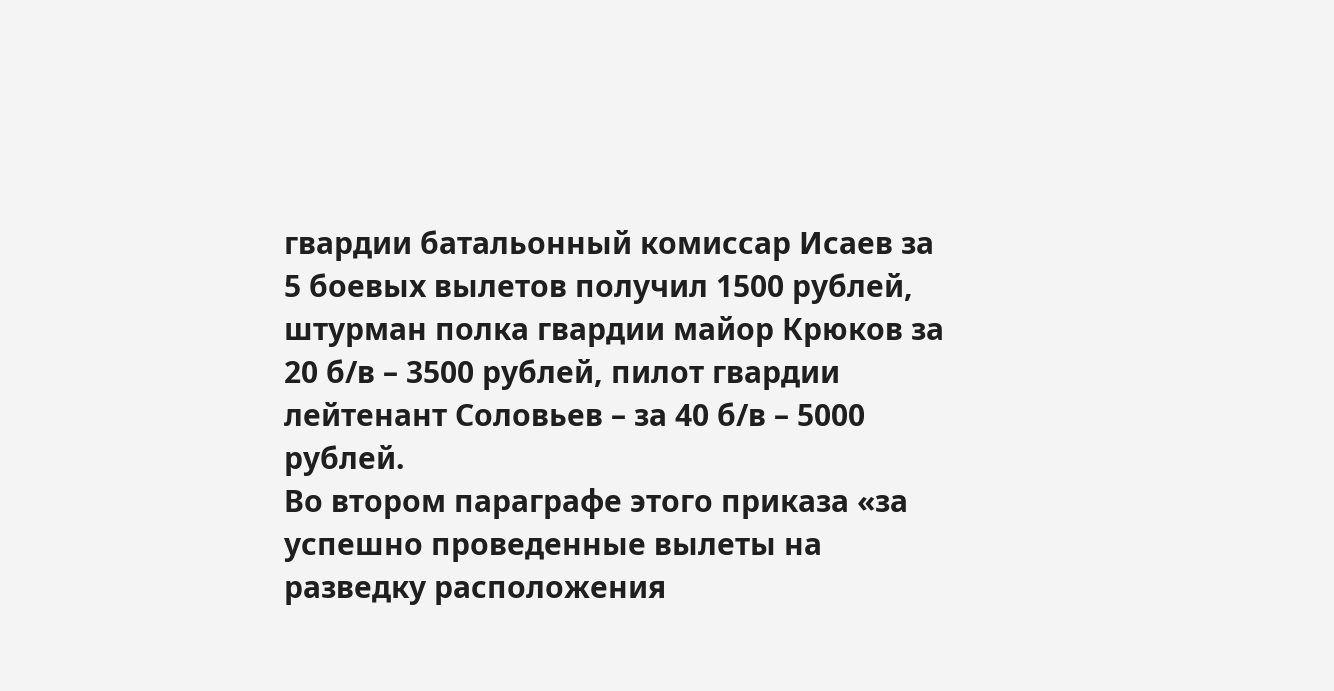гвардии батальонный комиссар Исаев за 5 боевых вылетов получил 1500 рублей, штурман полка гвардии майор Крюков за 20 б/в – 3500 рублей, пилот гвардии лейтенант Соловьев – за 40 б/в – 5000 рублей.
Во втором параграфе этого приказа «за успешно проведенные вылеты на разведку расположения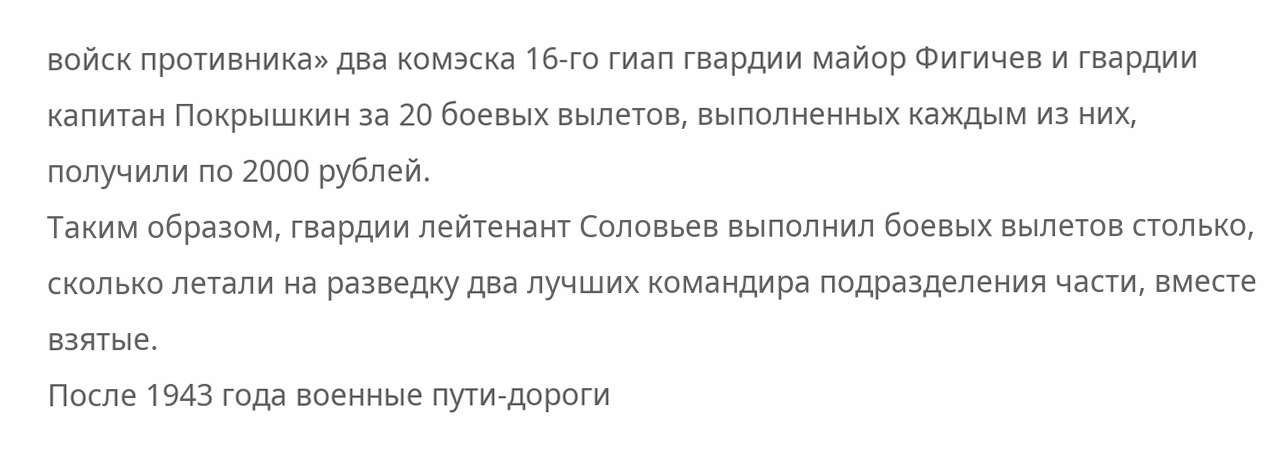войск противника» два комэска 16-го гиап гвардии майор Фигичев и гвардии капитан Покрышкин за 20 боевых вылетов, выполненных каждым из них, получили по 2000 рублей.
Таким образом, гвардии лейтенант Соловьев выполнил боевых вылетов столько, сколько летали на разведку два лучших командира подразделения части, вместе взятые.
После 1943 года военные пути-дороги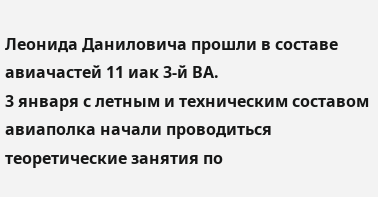Леонида Даниловича прошли в составе авиачастей 11 иак 3-й ВА.
3 января с летным и техническим составом авиаполка начали проводиться теоретические занятия по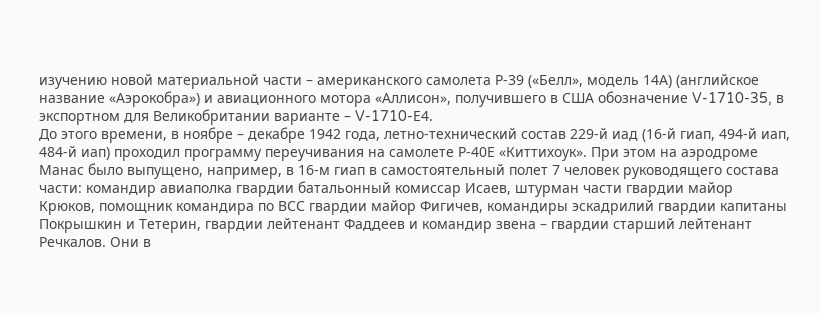изучению новой материальной части – американского самолета Р-39 («Белл», модель 14А) (английское название «Аэрокобра») и авиационного мотора «Аллисон», получившего в США обозначение V-1710-35, в экспортном для Великобритании варианте – V-1710-Е4.
До этого времени, в ноябре – декабре 1942 года, летно-технический состав 229-й иад (16-й гиап, 494-й иап, 484-й иап) проходил программу переучивания на самолете Р-40Е «Киттихоук». При этом на аэродроме Манас было выпущено, например, в 16-м гиап в самостоятельный полет 7 человек руководящего состава части: командир авиаполка гвардии батальонный комиссар Исаев, штурман части гвардии майор Крюков, помощник командира по ВСС гвардии майор Фигичев, командиры эскадрилий гвардии капитаны Покрышкин и Тетерин, гвардии лейтенант Фаддеев и командир звена – гвардии старший лейтенант Речкалов. Они в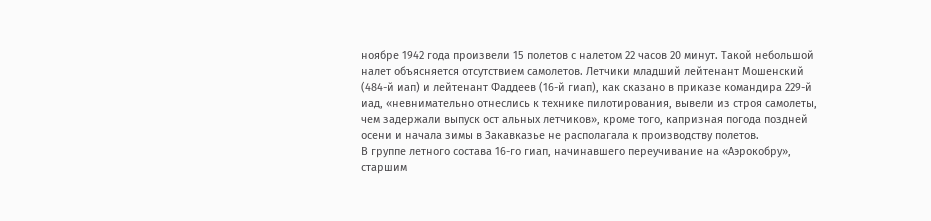ноябре 1942 года произвели 15 полетов с налетом 22 часов 20 минут. Такой небольшой налет объясняется отсутствием самолетов. Летчики младший лейтенант Мошенский (484-й иап) и лейтенант Фаддеев (16-й гиап), как сказано в приказе командира 229-й иад, «невнимательно отнеслись к технике пилотирования, вывели из строя самолеты, чем задержали выпуск ост альных летчиков», кроме того, капризная погода поздней осени и начала зимы в Закавказье не располагала к производству полетов.
В группе летного состава 16-го гиап, начинавшего переучивание на «Аэрокобру», старшим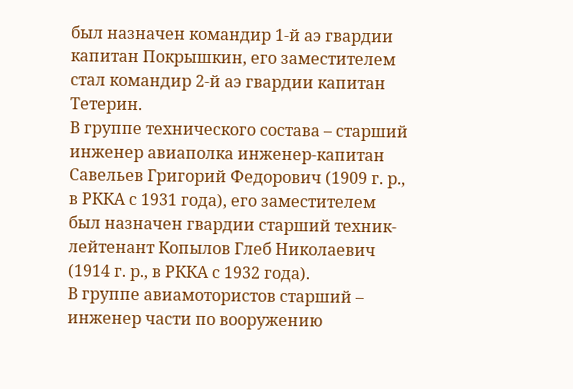был назначен командир 1-й аэ гвардии капитан Покрышкин, его заместителем стал командир 2-й аэ гвардии капитан Тетерин.
В группе технического состава – старший инженер авиаполка инженер-капитан Савельев Григорий Федорович (1909 г. р., в РККА с 1931 года), его заместителем был назначен гвардии старший техник-лейтенант Копылов Глеб Николаевич (1914 г. р., в РККА с 1932 года).
В группе авиамотористов старший – инженер части по вооружению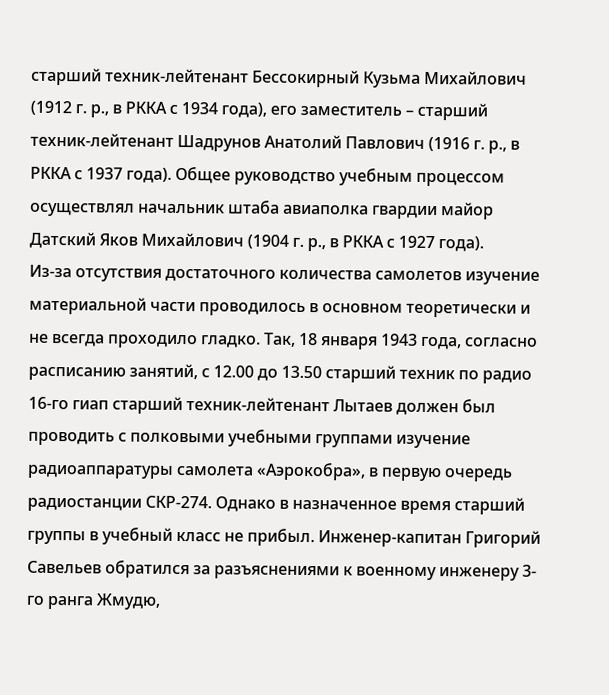старший техник-лейтенант Бессокирный Кузьма Михайлович (1912 г. р., в РККА с 1934 года), его заместитель – старший техник-лейтенант Шадрунов Анатолий Павлович (1916 г. р., в РККА с 1937 года). Общее руководство учебным процессом осуществлял начальник штаба авиаполка гвардии майор Датский Яков Михайлович (1904 г. р., в РККА с 1927 года).
Из-за отсутствия достаточного количества самолетов изучение материальной части проводилось в основном теоретически и не всегда проходило гладко. Так, 18 января 1943 года, согласно расписанию занятий, с 12.00 до 13.50 старший техник по радио 16-го гиап старший техник-лейтенант Лытаев должен был проводить с полковыми учебными группами изучение радиоаппаратуры самолета «Аэрокобра», в первую очередь радиостанции СКР-274. Однако в назначенное время старший группы в учебный класс не прибыл. Инженер-капитан Григорий Савельев обратился за разъяснениями к военному инженеру 3-го ранга Жмудю,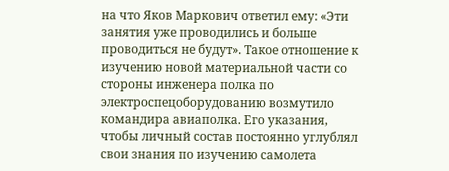на что Яков Маркович ответил ему: «Эти занятия уже проводились и больше проводиться не будут». Такое отношение к изучению новой материальной части со стороны инженера полка по электроспецоборудованию возмутило командира авиаполка. Его указания, чтобы личный состав постоянно углублял свои знания по изучению самолета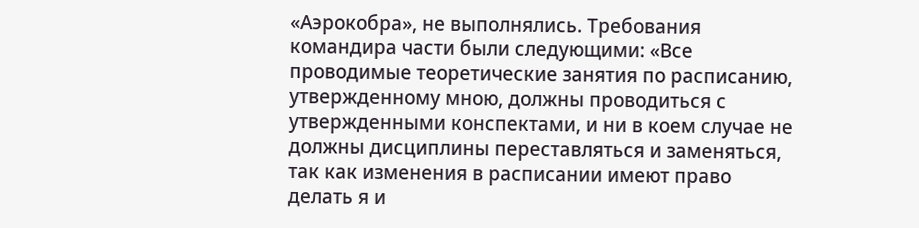«Аэрокобра», не выполнялись. Требования командира части были следующими: «Все проводимые теоретические занятия по расписанию, утвержденному мною, должны проводиться с утвержденными конспектами, и ни в коем случае не должны дисциплины переставляться и заменяться, так как изменения в расписании имеют право делать я и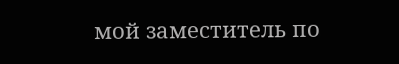мой заместитель по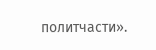политчасти».